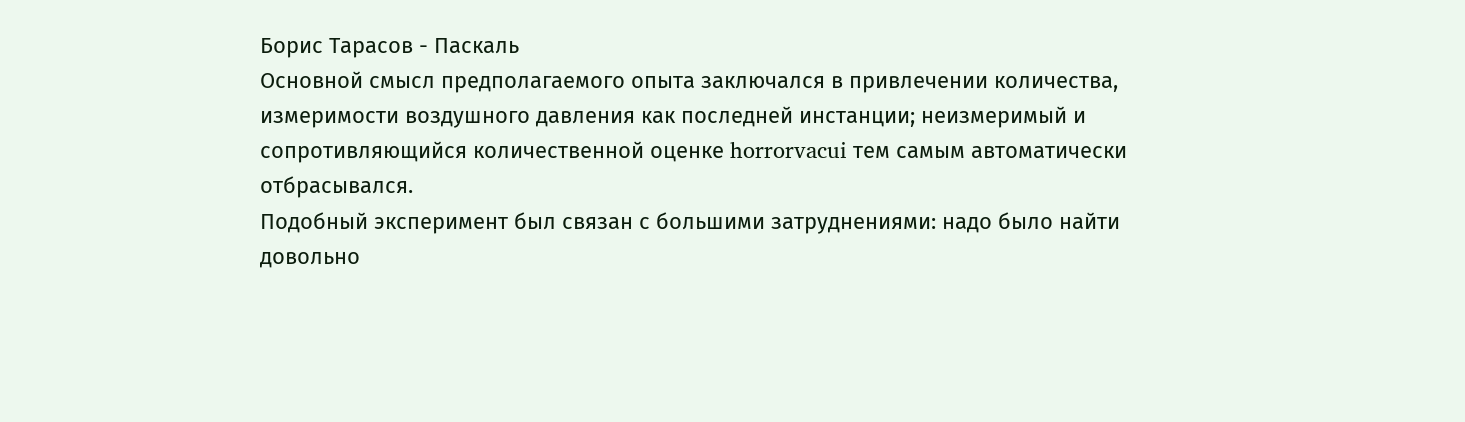Борис Тарасов - Паскаль
Основной смысл предполагаемого опыта заключался в привлечении количества, измеримости воздушного давления как последней инстанции; неизмеримый и сопротивляющийся количественной оценке horrorvacui тем самым автоматически отбрасывался.
Подобный эксперимент был связан с большими затруднениями: надо было найти довольно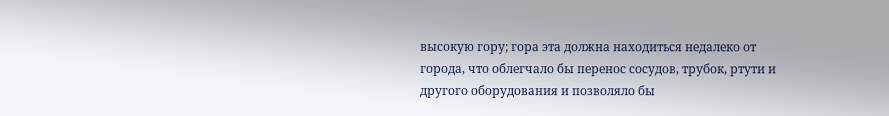высокую гору; гора эта должна находиться недалеко от города, что облегчало бы перенос сосудов, трубок, ртути и другого оборудования и позволяло бы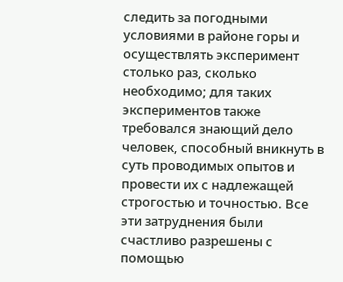следить за погодными условиями в районе горы и осуществлять эксперимент столько раз, сколько необходимо; для таких экспериментов также требовался знающий дело человек, способный вникнуть в суть проводимых опытов и провести их с надлежащей строгостью и точностью. Все эти затруднения были счастливо разрешены с помощью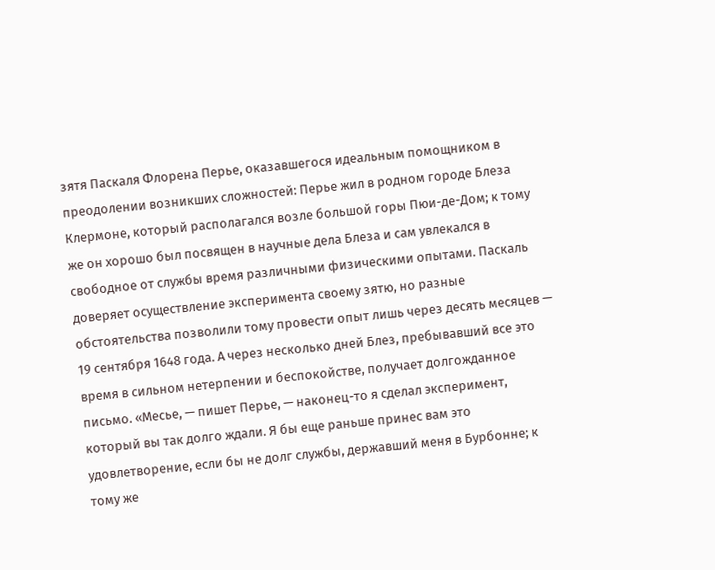зятя Паскаля Флорена Перье, оказавшегося идеальным помощником в преодолении возникших сложностей: Перье жил в родном городе Блеза Клермоне, который располагался возле большой горы Пюи-де-Дом; к тому же он хорошо был посвящен в научные дела Блеза и сам увлекался в свободное от службы время различными физическими опытами. Паскаль доверяет осуществление эксперимента своему зятю, но разные обстоятельства позволили тому провести опыт лишь через десять месяцев — 19 сентября 1648 года. А через несколько дней Блез, пребывавший все это время в сильном нетерпении и беспокойстве, получает долгожданное письмо. «Месье, — пишет Перье, — наконец-то я сделал эксперимент, который вы так долго ждали. Я бы еще раньше принес вам это удовлетворение, если бы не долг службы, державший меня в Бурбонне; к тому же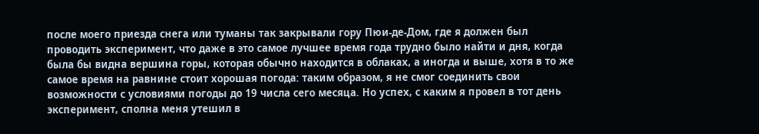после моего приезда снега или туманы так закрывали гору Пюи-де-Дом, где я должен был проводить эксперимент, что даже в это самое лучшее время года трудно было найти и дня, когда была бы видна вершина горы, которая обычно находится в облаках, а иногда и выше, хотя в то же самое время на равнине стоит хорошая погода: таким образом, я не смог соединить свои возможности с условиями погоды до 19 числа сего месяца. Но успех, с каким я провел в тот день эксперимент, сполна меня утешил в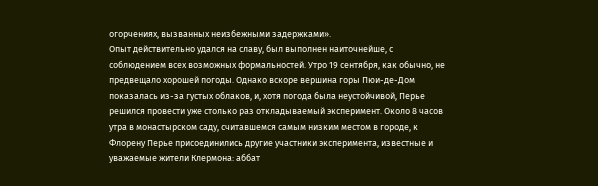огорчениях, вызванных неизбежными задержками».
Опыт действительно удался на славу, был выполнен наиточнейше, с соблюдением всех возможных формальностей. Утро 19 сентября, как обычно, не предвещало хорошей погоды. Однако вскоре вершина горы Пюи-де-Дом показалась из-за густых облаков, и, хотя погода была неустойчивой, Перье решился провести уже столько раз откладываемый эксперимент. Около 8 часов утра в монастырском саду, считавшемся самым низким местом в городе, к Флорену Перье присоединились другие участники эксперимента, известные и уважаемые жители Клермона: аббат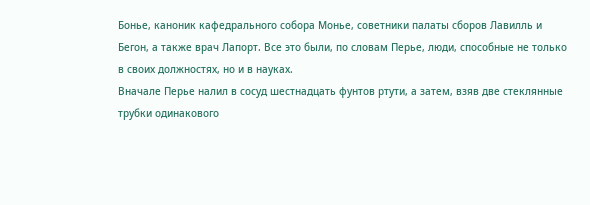Бонье, каноник кафедрального собора Монье, советники палаты сборов Лавилль и Бегон, а также врач Лапорт. Все это были, по словам Перье, люди, способные не только в своих должностях, но и в науках.
Вначале Перье налил в сосуд шестнадцать фунтов ртути, а затем, взяв две стеклянные трубки одинакового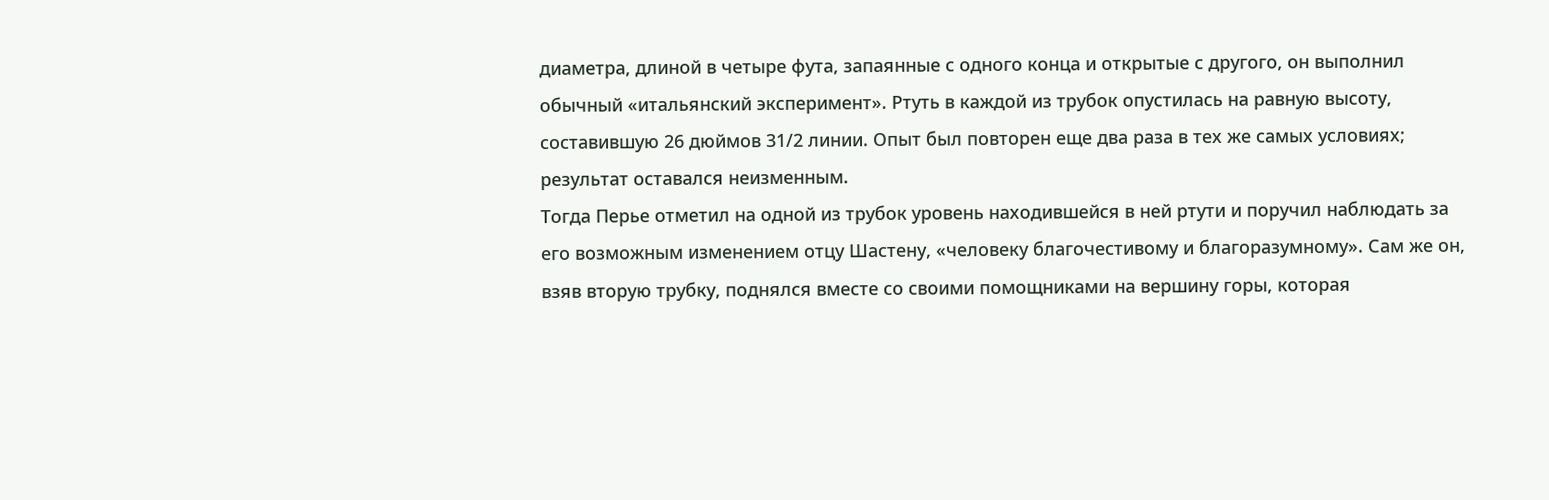диаметра, длиной в четыре фута, запаянные с одного конца и открытые с другого, он выполнил обычный «итальянский эксперимент». Ртуть в каждой из трубок опустилась на равную высоту, составившую 26 дюймов 31/2 линии. Опыт был повторен еще два раза в тех же самых условиях; результат оставался неизменным.
Тогда Перье отметил на одной из трубок уровень находившейся в ней ртути и поручил наблюдать за его возможным изменением отцу Шастену, «человеку благочестивому и благоразумному». Сам же он, взяв вторую трубку, поднялся вместе со своими помощниками на вершину горы, которая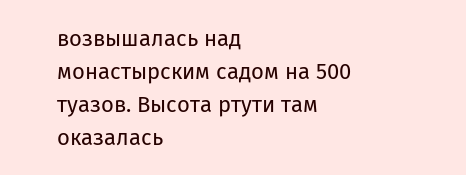возвышалась над монастырским садом на 500 туазов. Высота ртути там оказалась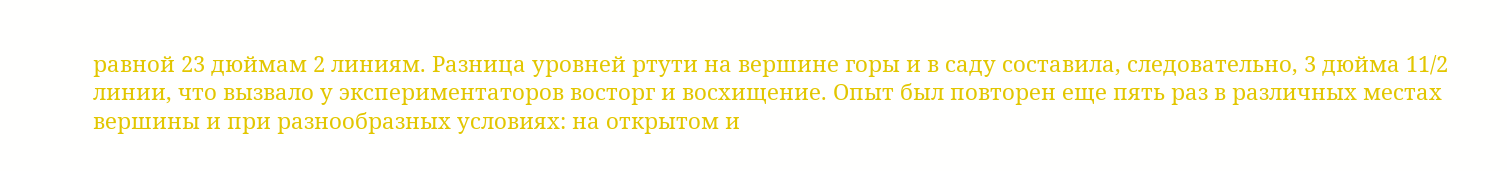равной 23 дюймам 2 линиям. Разница уровней ртути на вершине горы и в саду составила, следовательно, 3 дюйма 11/2 линии, что вызвало у экспериментаторов восторг и восхищение. Опыт был повторен еще пять раз в различных местах вершины и при разнообразных условиях: на открытом и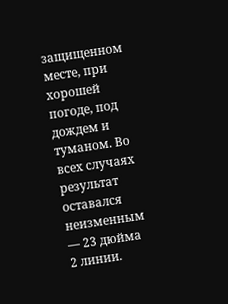защищенном месте, при хорошей погоде, под дождем и туманом. Во всех случаях результат оставался неизменным — 23 дюйма 2 линии.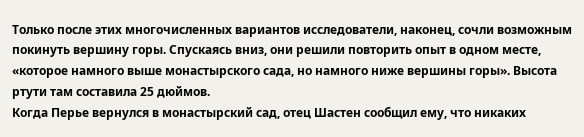Только после этих многочисленных вариантов исследователи, наконец, сочли возможным покинуть вершину горы. Спускаясь вниз, они решили повторить опыт в одном месте, «которое намного выше монастырского сада, но намного ниже вершины горы». Высота ртути там составила 25 дюймов.
Когда Перье вернулся в монастырский сад, отец Шастен сообщил ему, что никаких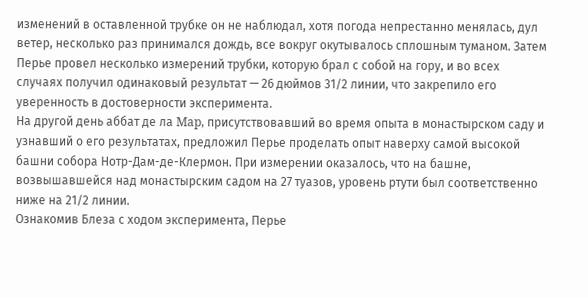изменений в оставленной трубке он не наблюдал, хотя погода непрестанно менялась, дул ветер, несколько раз принимался дождь, все вокруг окутывалось сплошным туманом. Затем Перье провел несколько измерений трубки, которую брал с собой на гору, и во всех случаях получил одинаковый результат — 26 дюймов 31/2 линии, что закрепило его уверенность в достоверности эксперимента.
На другой день аббат де ла Map, присутствовавший во время опыта в монастырском саду и узнавший о его результатах, предложил Перье проделать опыт наверху самой высокой башни собора Нотр-Дам-де-Клермон. При измерении оказалось, что на башне, возвышавшейся над монастырским садом на 27 туазов, уровень ртути был соответственно ниже на 21/2 линии.
Ознакомив Блеза с ходом эксперимента, Перье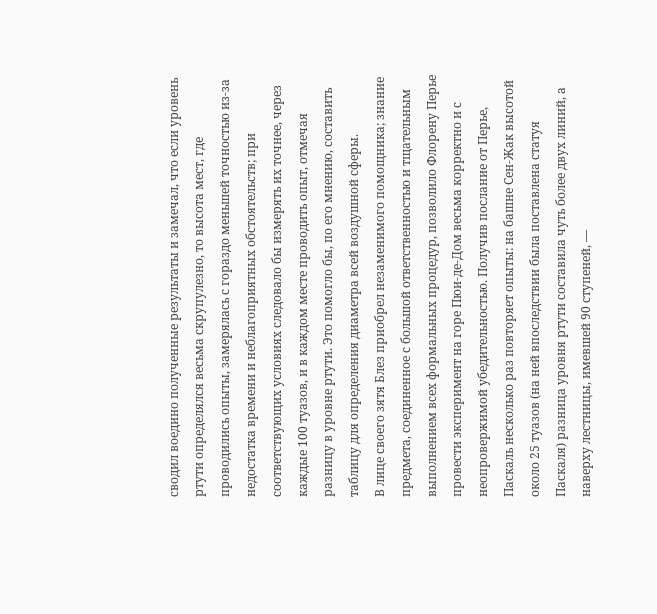сводил воедино полученные результаты и замечал, что если уровень ртути определялся весьма скрупулезно, то высота мест, где проводились опыты, замерялась с гораздо меньшей точностью из-за недостатка времени и неблагоприятных обстоятельств; при соответствующих условиях следовало бы измерять их точнее, через каждые 100 туазов, и в каждом месте проводить опыт, отмечая разницу в уровне ртути. Это помогло бы, по его мнению, составить таблицу для определения диаметра всей воздушной сферы.
В лице своего зятя Блез приобрел незаменимого помощника; знание предмета, соединенное с большой ответственностью и тщательным выполнением всех формальных процедур, позволило Флорену Перье провести эксперимент на горе Пюи-де-Дом весьма корректно и с неопровержимой убедительностью. Получив послание от Перье, Паскаль несколько раз повторяет опыты: на башне Сен-Жак высотой около 25 туазов (на ней впоследствии была поставлена статуя Паскаля) разница уровня ртути составила чуть более двух линий, а наверху лестницы, имевшей 90 ступеней, —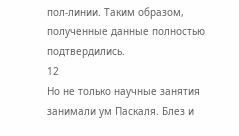пол-линии. Таким образом, полученные данные полностью подтвердились.
12
Но не только научные занятия занимали ум Паскаля. Блез и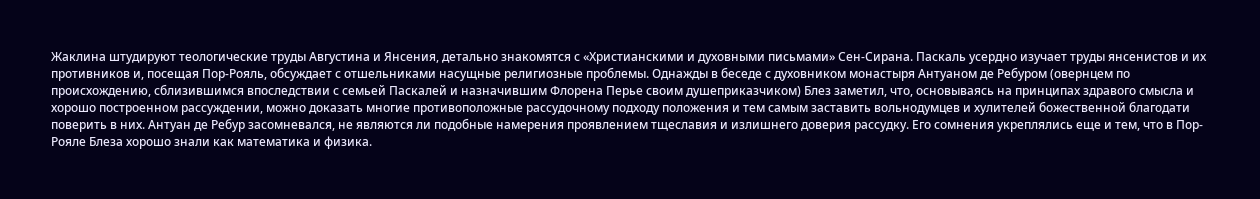Жаклина штудируют теологические труды Августина и Янсения, детально знакомятся с «Христианскими и духовными письмами» Сен-Сирана. Паскаль усердно изучает труды янсенистов и их противников и, посещая Пор-Рояль, обсуждает с отшельниками насущные религиозные проблемы. Однажды в беседе с духовником монастыря Антуаном де Ребуром (овернцем по происхождению, сблизившимся впоследствии с семьей Паскалей и назначившим Флорена Перье своим душеприказчиком) Блез заметил, что, основываясь на принципах здравого смысла и хорошо построенном рассуждении, можно доказать многие противоположные рассудочному подходу положения и тем самым заставить вольнодумцев и хулителей божественной благодати поверить в них. Антуан де Ребур засомневался, не являются ли подобные намерения проявлением тщеславия и излишнего доверия рассудку. Его сомнения укреплялись еще и тем, что в Пор-Рояле Блеза хорошо знали как математика и физика.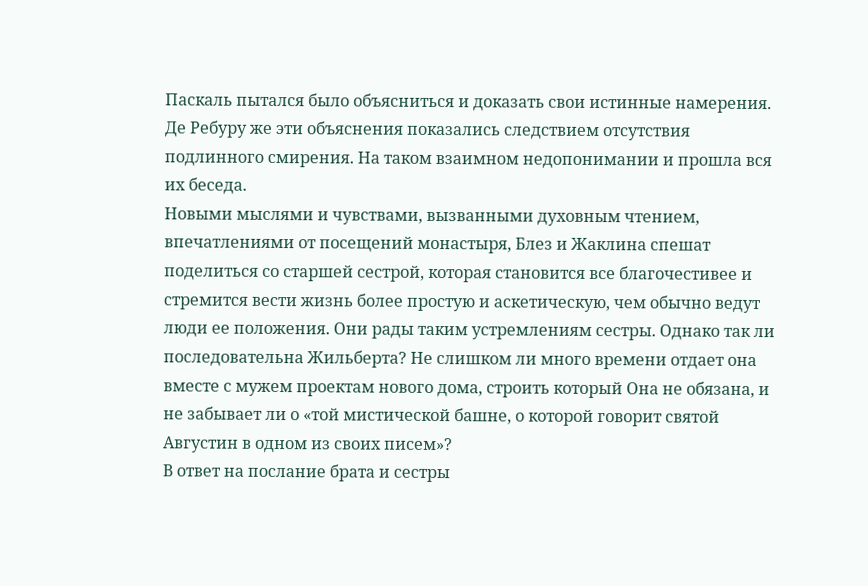Паскаль пытался было объясниться и доказать свои истинные намерения. Де Ребуру же эти объяснения показались следствием отсутствия подлинного смирения. На таком взаимном недопонимании и прошла вся их беседа.
Новыми мыслями и чувствами, вызванными духовным чтением, впечатлениями от посещений монастыря, Блез и Жаклина спешат поделиться со старшей сестрой, которая становится все благочестивее и стремится вести жизнь более простую и аскетическую, чем обычно ведут люди ее положения. Они рады таким устремлениям сестры. Однако так ли последовательна Жильберта? Не слишком ли много времени отдает она вместе с мужем проектам нового дома, строить который Она не обязана, и не забывает ли о «той мистической башне, о которой говорит святой Августин в одном из своих писем»?
В ответ на послание брата и сестры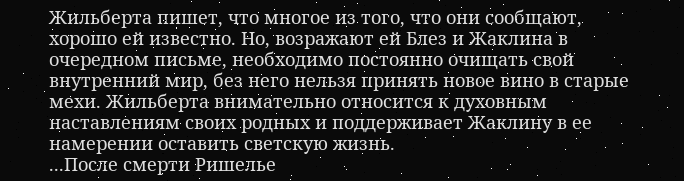Жильберта пишет, что многое из того, что они сообщают, хорошо ей известно. Но, возражают ей Блез и Жаклина в очередном письме, необходимо постоянно очищать свой внутренний мир, без него нельзя принять новое вино в старые мехи. Жильберта внимательно относится к духовным наставлениям своих родных и поддерживает Жаклину в ее намерении оставить светскую жизнь.
...После смерти Ришелье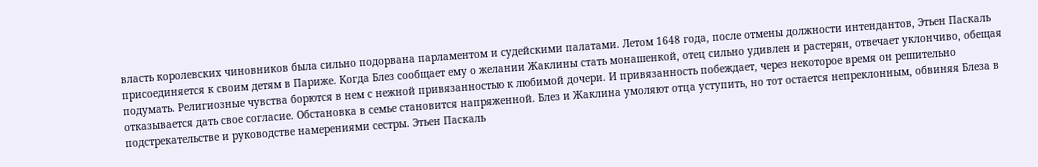власть королевских чиновников была сильно подорвана парламентом и судейскими палатами. Летом 1648 года, после отмены должности интендантов, Этьен Паскаль присоединяется к своим детям в Париже. Когда Блез сообщает ему о желании Жаклины стать монашенкой, отец сильно удивлен и растерян, отвечает уклончиво, обещая подумать. Религиозные чувства борются в нем с нежной привязанностью к любимой дочери. И привязанность побеждает, через некоторое время он решительно отказывается дать свое согласие. Обстановка в семье становится напряженной. Блез и Жаклина умоляют отца уступить, но тот остается непреклонным, обвиняя Блеза в подстрекательстве и руководстве намерениями сестры. Этьен Паскаль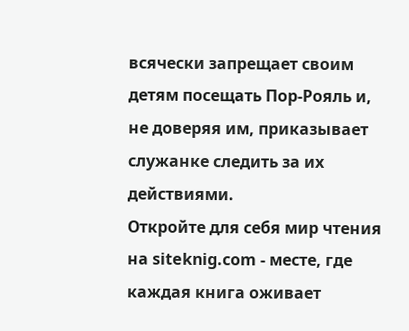всячески запрещает своим детям посещать Пор-Рояль и, не доверяя им, приказывает служанке следить за их действиями.
Откройте для себя мир чтения на siteknig.com - месте, где каждая книга оживает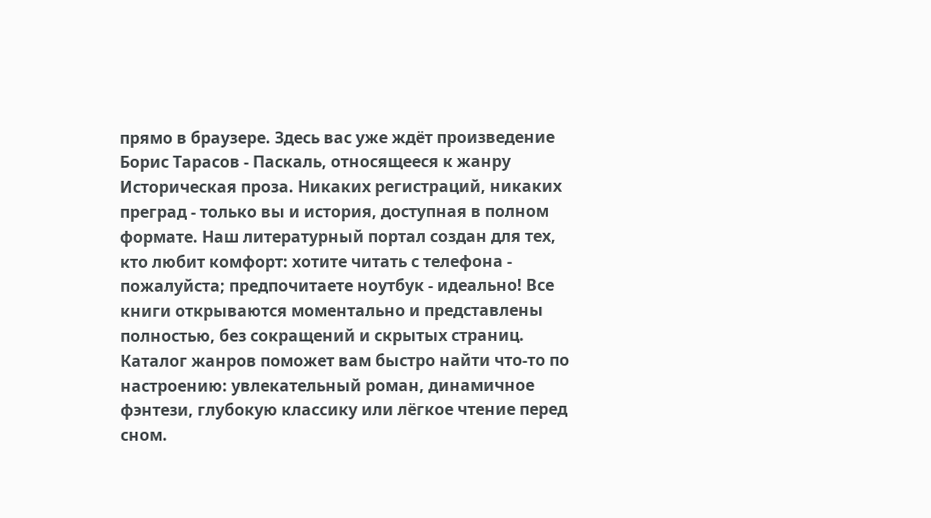прямо в браузере. Здесь вас уже ждёт произведение Борис Тарасов - Паскаль, относящееся к жанру Историческая проза. Никаких регистраций, никаких преград - только вы и история, доступная в полном формате. Наш литературный портал создан для тех, кто любит комфорт: хотите читать с телефона - пожалуйста; предпочитаете ноутбук - идеально! Все книги открываются моментально и представлены полностью, без сокращений и скрытых страниц. Каталог жанров поможет вам быстро найти что-то по настроению: увлекательный роман, динамичное фэнтези, глубокую классику или лёгкое чтение перед сном.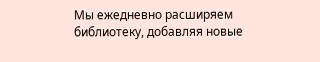Мы ежедневно расширяем библиотеку, добавляя новые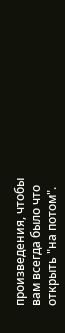произведения, чтобы вам всегда было что открыть "на потом".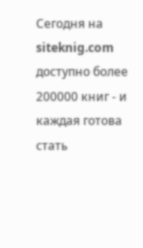Сегодня на siteknig.com доступно более 200000 книг - и каждая готова стать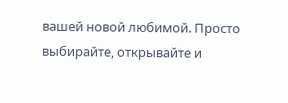вашей новой любимой. Просто выбирайте, открывайте и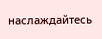наслаждайтесь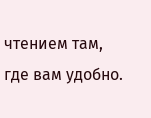чтением там, где вам удобно.